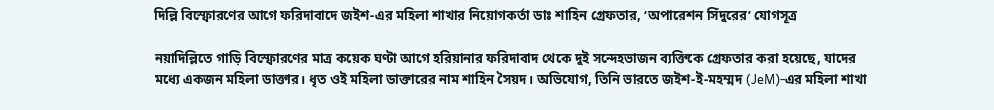দিল্লি বিস্ফোরণের আগে ফরিদাবাদে জইশ-এর মহিলা শাখার নিয়োগকর্তা ডাঃ শাহিন গ্রেফতার, ‘অপারেশন সিঁদুরের’ যোগসূত্র

নয়াদিল্লিতে গাড়ি বিস্ফোরণের মাত্র কয়েক ঘণ্টা আগে হরিয়ানার ফরিদাবাদ থেকে দুই সন্দেহভাজন ব্যক্তিকে গ্রেফতার করা হয়েছে, যাদের মধ্যে একজন মহিলা ডাক্তার। ধৃত ওই মহিলা ডাক্তারের নাম শাহিন সৈয়দ। অভিযোগ, তিনি ভারতে জইশ-ই-মহম্মদ (JeM)-এর মহিলা শাখা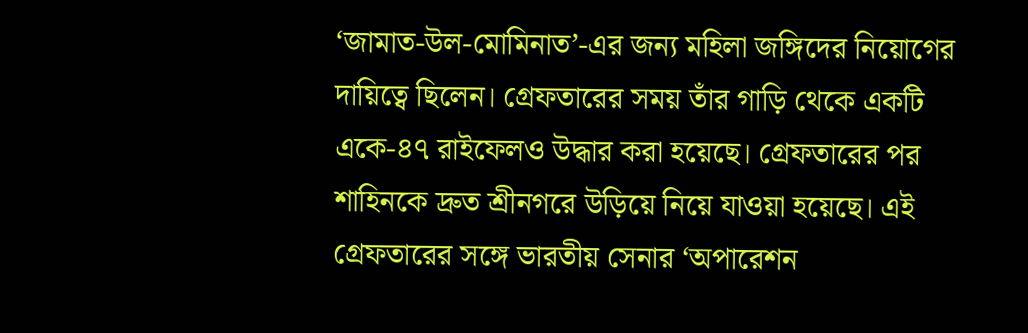‘জামাত-উল-মোমিনাত’-এর জন্য মহিলা জঙ্গিদের নিয়োগের দায়িত্বে ছিলেন। গ্রেফতারের সময় তাঁর গাড়ি থেকে একটি একে-৪৭ রাইফেলও উদ্ধার করা হয়েছে। গ্রেফতারের পর শাহিনকে দ্রুত শ্রীনগরে উড়িয়ে নিয়ে যাওয়া হয়েছে। এই গ্রেফতারের সঙ্গে ভারতীয় সেনার ‘অপারেশন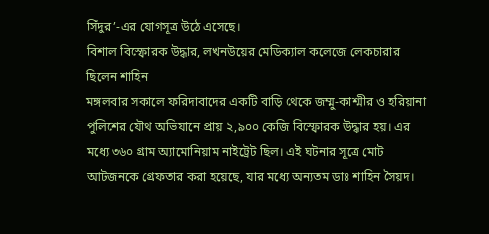সিঁদুর’-এর যোগসূত্র উঠে এসেছে।
বিশাল বিস্ফোরক উদ্ধার, লখনউয়ের মেডিক্যাল কলেজে লেকচারার ছিলেন শাহিন
মঙ্গলবার সকালে ফরিদাবাদের একটি বাড়ি থেকে জম্মু-কাশ্মীর ও হরিয়ানা পুলিশের যৌথ অভিযানে প্রায় ২,৯০০ কেজি বিস্ফোরক উদ্ধার হয়। এর মধ্যে ৩৬০ গ্রাম অ্যামোনিয়াম নাইট্রেট ছিল। এই ঘটনার সূত্রে মোট আটজনকে গ্রেফতার করা হয়েছে, যার মধ্যে অন্যতম ডাঃ শাহিন সৈয়দ।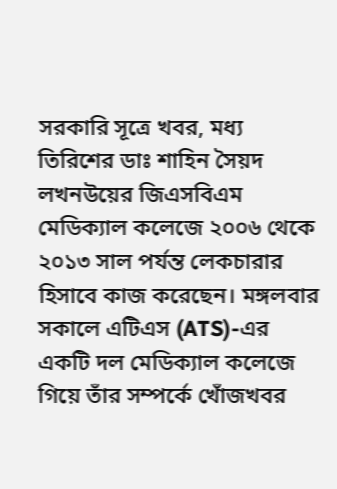সরকারি সূত্রে খবর, মধ্য তিরিশের ডাঃ শাহিন সৈয়দ লখনউয়ের জিএসবিএম মেডিক্যাল কলেজে ২০০৬ থেকে ২০১৩ সাল পর্যন্ত লেকচারার হিসাবে কাজ করেছেন। মঙ্গলবার সকালে এটিএস (ATS)-এর একটি দল মেডিক্যাল কলেজে গিয়ে তাঁর সম্পর্কে খোঁজখবর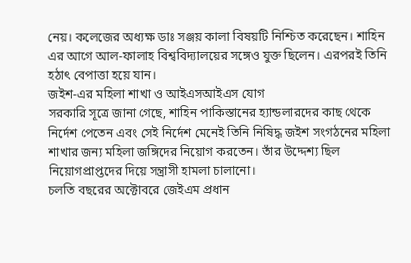নেয়। কলেজের অধ্যক্ষ ডাঃ সঞ্জয় কালা বিষয়টি নিশ্চিত করেছেন। শাহিন এর আগে আল-ফালাহ বিশ্ববিদ্যালয়ের সঙ্গেও যুক্ত ছিলেন। এরপরই তিনি হঠাৎ বেপাত্তা হয়ে যান।
জইশ-এর মহিলা শাখা ও আইএসআইএস যোগ
সরকারি সূত্রে জানা গেছে, শাহিন পাকিস্তানের হ্যান্ডলারদের কাছ থেকে নির্দেশ পেতেন এবং সেই নির্দেশ মেনেই তিনি নিষিদ্ধ জইশ সংগঠনের মহিলা শাখার জন্য মহিলা জঙ্গিদের নিয়োগ করতেন। তাঁর উদ্দেশ্য ছিল নিয়োগপ্রাপ্তদের দিয়ে সন্ত্রাসী হামলা চালানো।
চলতি বছরের অক্টোবরে জেইএম প্রধান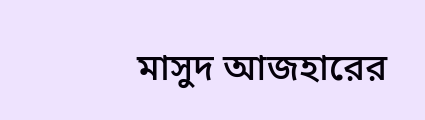মাসুদ আজহারের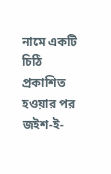নামে একটি চিঠি প্রকাশিত হওয়ার পর জইশ-ই-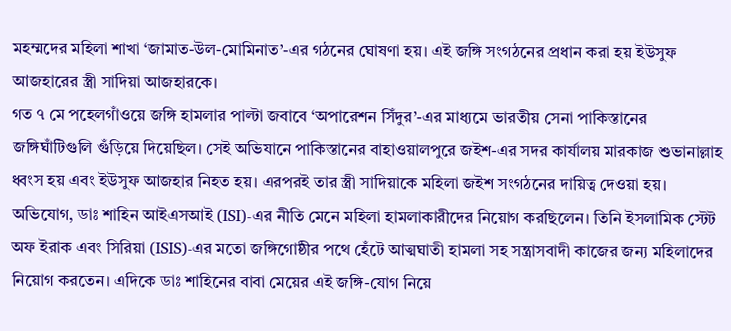মহম্মদের মহিলা শাখা ‘জামাত-উল-মোমিনাত’-এর গঠনের ঘোষণা হয়। এই জঙ্গি সংগঠনের প্রধান করা হয় ইউসুফ আজহারের স্ত্রী সাদিয়া আজহারকে।
গত ৭ মে পহেলগাঁওয়ে জঙ্গি হামলার পাল্টা জবাবে ‘অপারেশন সিঁদুর’-এর মাধ্যমে ভারতীয় সেনা পাকিস্তানের জঙ্গিঘাঁটিগুলি গুঁড়িয়ে দিয়েছিল। সেই অভিযানে পাকিস্তানের বাহাওয়ালপুরে জইশ-এর সদর কার্যালয় মারকাজ শুভানাল্লাহ ধ্বংস হয় এবং ইউসুফ আজহার নিহত হয়। এরপরই তার স্ত্রী সাদিয়াকে মহিলা জইশ সংগঠনের দায়িত্ব দেওয়া হয়।
অভিযোগ, ডাঃ শাহিন আইএসআই (ISI)-এর নীতি মেনে মহিলা হামলাকারীদের নিয়োগ করছিলেন। তিনি ইসলামিক স্টেট অফ ইরাক এবং সিরিয়া (ISIS)-এর মতো জঙ্গিগোষ্ঠীর পথে হেঁটে আত্মঘাতী হামলা সহ সন্ত্রাসবাদী কাজের জন্য মহিলাদের নিয়োগ করতেন। এদিকে ডাঃ শাহিনের বাবা মেয়ের এই জঙ্গি-যোগ নিয়ে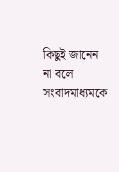কিছুই জানেন না বলে সংবাদমাধ্যমকে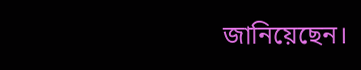জানিয়েছেন।